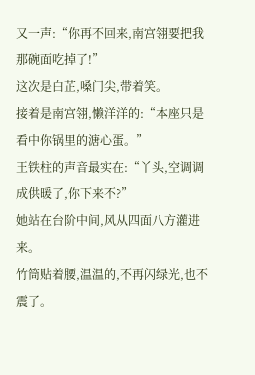又一声:“你再不回来,南宫翎要把我那碗面吃掉了!”
这次是白芷,嗓门尖,带着笑。
接着是南宫翎,懒洋洋的:“本座只是看中你锅里的溏心蛋。”
王铁柱的声音最实在:“丫头,空调调成供暖了,你下来不?”
她站在台阶中间,风从四面八方灌进来。
竹筒贴着腰,温温的,不再闪绿光,也不震了。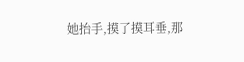她抬手,摸了摸耳垂,那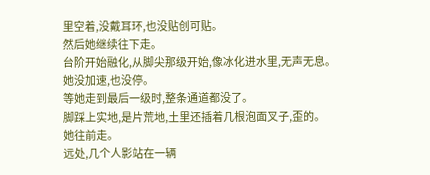里空着,没戴耳环,也没贴创可贴。
然后她继续往下走。
台阶开始融化,从脚尖那级开始,像冰化进水里,无声无息。
她没加速,也没停。
等她走到最后一级时,整条通道都没了。
脚踩上实地,是片荒地,土里还插着几根泡面叉子,歪的。
她往前走。
远处,几个人影站在一辆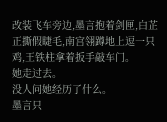改装飞车旁边,墨言抱着剑匣,白芷正撕假睫毛,南宫翎蹲地上逗一只鸡,王铁柱拿着扳手敲车门。
她走过去。
没人问她经历了什么。
墨言只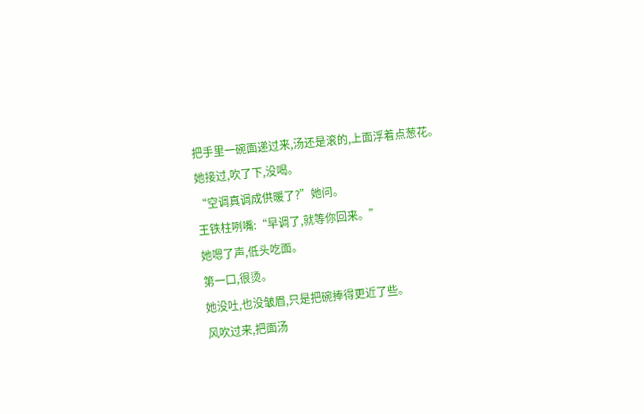把手里一碗面递过来,汤还是滚的,上面浮着点葱花。
她接过,吹了下,没喝。
“空调真调成供暖了?”她问。
王铁柱咧嘴:“早调了,就等你回来。”
她嗯了声,低头吃面。
第一口,很烫。
她没吐,也没皱眉,只是把碗捧得更近了些。
风吹过来,把面汤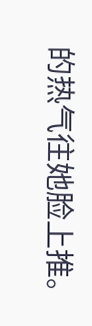的热气往她脸上推。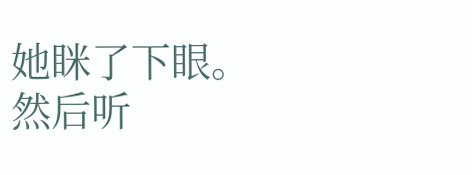她眯了下眼。
然后听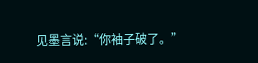见墨言说:“你袖子破了。”